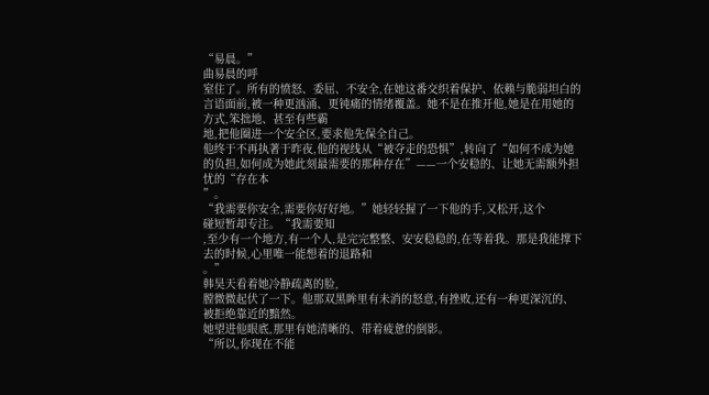“易晨。”
曲易晨的呼
窒住了。所有的愤怒、委屈、不安全,在她这番交织着保护、依赖与脆弱坦白的言语面前,被一种更汹涌、更钝痛的情绪覆盖。她不是在推开他,她是在用她的方式,笨拙地、甚至有些霸
地,把他圈进一个安全区,要求他先保全自己。
他终于不再执著于昨夜,他的视线从“被夺走的恐惧”,转向了“如何不成为她的负担,如何成为她此刻最需要的那种存在”——一个安稳的、让她无需额外担忧的“存在本
”。
“我需要你安全,需要你好好地。”她轻轻握了一下他的手,又松开,这个
碰短暂却专注。“我需要知
,至少有一个地方,有一个人,是完完整整、安安稳稳的,在等着我。那是我能撑下去的时候,心里唯一能想着的退路和
。”
韩昊天看着她冷静疏离的脸,
膛微微起伏了一下。他那双黑眸里有未消的怒意,有挫败,还有一种更深沉的、被拒绝靠近的黯然。
她望进他眼底,那里有她清晰的、带着疲惫的倒影。
“所以,你现在不能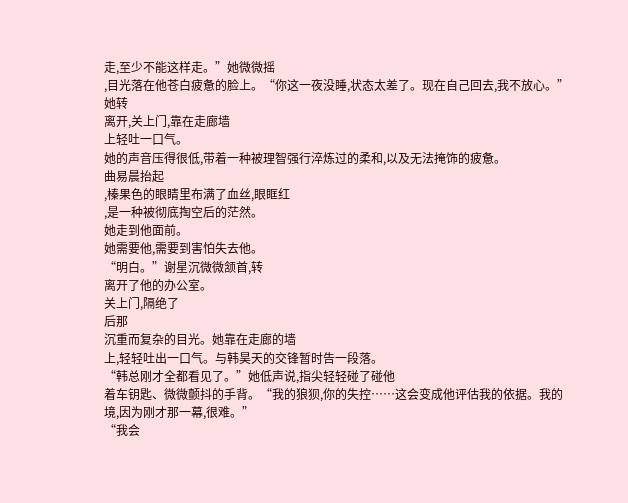走,至少不能这样走。”她微微摇
,目光落在他苍白疲惫的脸上。“你这一夜没睡,状态太差了。现在自己回去,我不放心。”
她转
离开,关上门,靠在走廊墙
上轻吐一口气。
她的声音压得很低,带着一种被理智强行淬炼过的柔和,以及无法掩饰的疲惫。
曲易晨抬起
,榛果色的眼睛里布满了血丝,眼眶红
,是一种被彻底掏空后的茫然。
她走到他面前。
她需要他,需要到害怕失去他。
“明白。”谢星沉微微颔首,转
离开了他的办公室。
关上门,隔绝了
后那
沉重而复杂的目光。她靠在走廊的墙
上,轻轻吐出一口气。与韩昊天的交锋暂时告一段落。
“韩总刚才全都看见了。”她低声说,指尖轻轻碰了碰他
着车钥匙、微微颤抖的手背。“我的狼狈,你的失控……这会变成他评估我的依据。我的
境,因为刚才那一幕,很难。”
“我会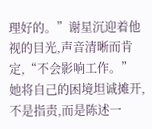理好的。”谢星沉迎着他
视的目光,声音清晰而肯定,“不会影响工作。”
她将自己的困境坦诚摊开,不是指责,而是陈述一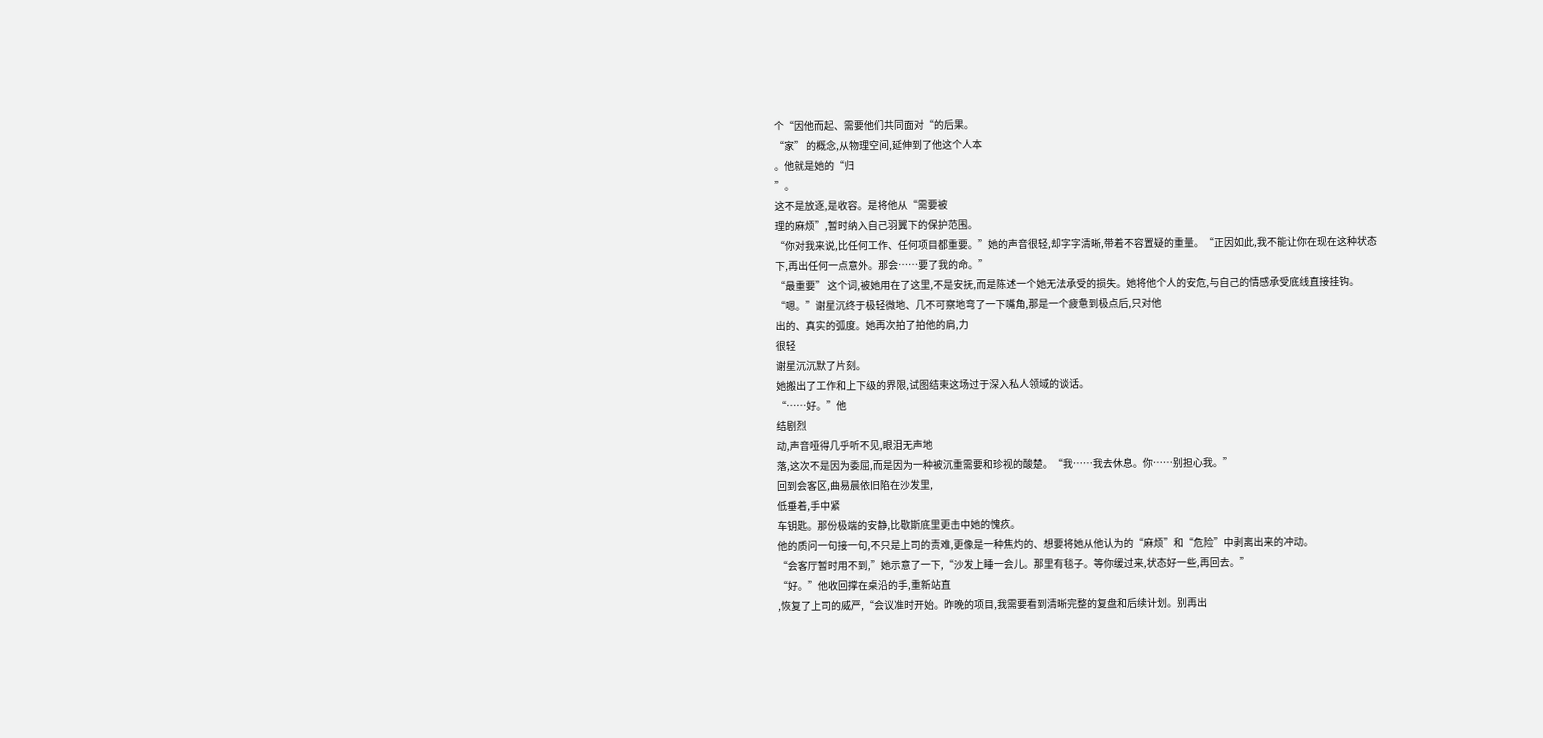个“因他而起、需要他们共同面对“的后果。
“家” 的概念,从物理空间,延伸到了他这个人本
。他就是她的“归
”。
这不是放逐,是收容。是将他从“需要被
理的麻烦”,暂时纳入自己羽翼下的保护范围。
“你对我来说,比任何工作、任何项目都重要。”她的声音很轻,却字字清晰,带着不容置疑的重量。“正因如此,我不能让你在现在这种状态下,再出任何一点意外。那会……要了我的命。”
“最重要” 这个词,被她用在了这里,不是安抚,而是陈述一个她无法承受的损失。她将他个人的安危,与自己的情感承受底线直接挂钩。
“嗯。”谢星沉终于极轻微地、几不可察地弯了一下嘴角,那是一个疲惫到极点后,只对他
出的、真实的弧度。她再次拍了拍他的肩,力
很轻
谢星沉沉默了片刻。
她搬出了工作和上下级的界限,试图结束这场过于深入私人领域的谈话。
“……好。”他
结剧烈
动,声音哑得几乎听不见,眼泪无声地
落,这次不是因为委屈,而是因为一种被沉重需要和珍视的酸楚。“我……我去休息。你……别担心我。”
回到会客区,曲易晨依旧陷在沙发里,
低垂着,手中紧
车钥匙。那份极端的安静,比歇斯底里更击中她的愧疚。
他的质问一句接一句,不只是上司的责难,更像是一种焦灼的、想要将她从他认为的“麻烦”和“危险”中剥离出来的冲动。
“会客厅暂时用不到,”她示意了一下,“沙发上睡一会儿。那里有毯子。等你缓过来,状态好一些,再回去。”
“好。”他收回撑在桌沿的手,重新站直
,恢复了上司的威严,“会议准时开始。昨晚的项目,我需要看到清晰完整的复盘和后续计划。别再出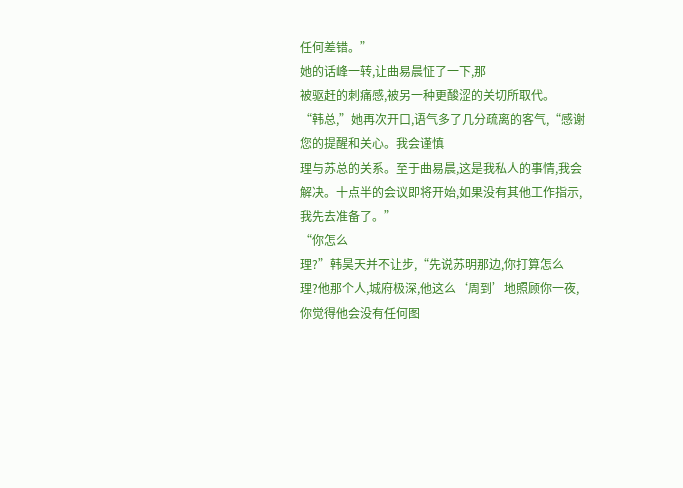任何差错。”
她的话峰一转,让曲易晨怔了一下,那
被驱赶的刺痛感,被另一种更酸涩的关切所取代。
“韩总,”她再次开口,语气多了几分疏离的客气,“感谢您的提醒和关心。我会谨慎
理与苏总的关系。至于曲易晨,这是我私人的事情,我会解决。十点半的会议即将开始,如果没有其他工作指示,我先去准备了。”
“你怎么
理?”韩昊天并不让步,“先说苏明那边,你打算怎么
理?他那个人,城府极深,他这么‘周到’地照顾你一夜,你觉得他会没有任何图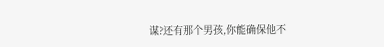谋?还有那个男孩,你能确保他不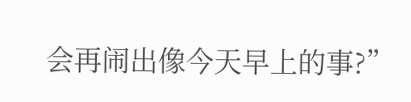会再闹出像今天早上的事?”